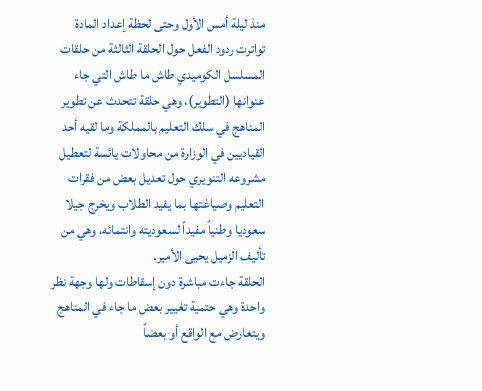منذ ليلة أمس الأول وحتى لحظة إعداد المادة تواترت ردود الفعل حول الحلقة الثالثة من حلقات المسلسل الكوميدي طاش ما طاش التي جاء عنوانها (التطوير)، وهي حلقة تتحدث عن تطوير المناهج في سلك التعليم بالمملكة وما لقيه أحد القياديين في الوزارة من محاولات يائسة لتعطيل مشروعه التنويري حول تعديل بعض من فقرات التعليم وصياغتها بما يفيد الطلاب ويخرج جيلا سعوديا وطنياً مفيداً لسعوديته وانتمائه، وهي من تأليف الزميل يحيى الأمير.
الحلقة جاءت مباشرة دون إسقاطات ولها وجهة نظر واحدة وهي حتمية تغيير بعض ما جاء في المناهج ويتعارض مع الواقع أو بعضاً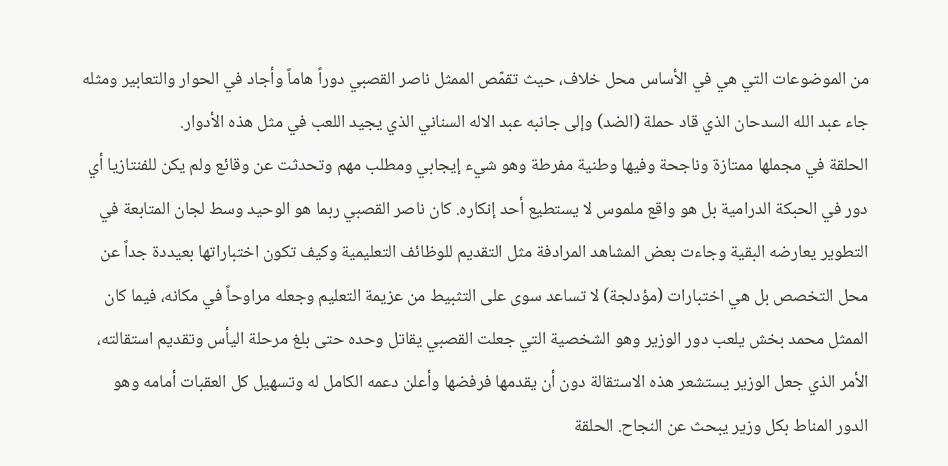من الموضوعات التي هي في الأساس محل خلاف، حيث تقمّص الممثل ناصر القصبي دوراً هاماً وأجاد في الحوار والتعابير ومثله جاء عبد الله السدحان الذي قاد حملة (الضد) وإلى جانبه عبد الاله السناني الذي يجيد اللعب في مثل هذه الأدوار.
الحلقة في مجملها ممتازة وناجحة وفيها وطنية مفرطة وهو شيء إيجابي ومطلب مهم وتحدثت عن وقائع ولم يكن للفنتازيا أي دور في الحبكة الدرامية بل هو واقع ملموس لا يستطيع أحد إنكاره. كان ناصر القصبي ربما هو الوحيد وسط لجان المتابعة في التطوير يعارضه البقية وجاءت بعض المشاهد المرادفة مثل التقديم للوظائف التعليمية وكيف تكون اختباراتها بعيددة جداً عن محل التخصص بل هي اختبارات (مؤدلجة) لا تساعد سوى على التثبيط من عزيمة التعليم وجعله مراوحاً في مكانه، فيما كان الممثل محمد بخش يلعب دور الوزير وهو الشخصية التي جعلت القصبي يقاتل وحده حتى بلغ مرحلة اليأس وتقديم استقالته، الأمر الذي جعل الوزير يستشعر هذه الاستقالة دون أن يقدمها فرفضها وأعلن دعمه الكامل له وتسهيل كل العقبات أمامه وهو الدور المناط بكل وزير يبحث عن النجاح. الحلقة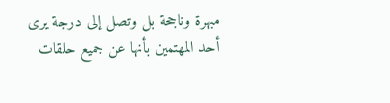مبهرة وناجحة بل وتصل إلى درجة يرى أحد المهتمين بأنها عن جميع حلقات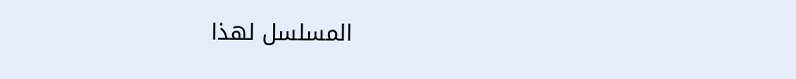المسلسل لهذا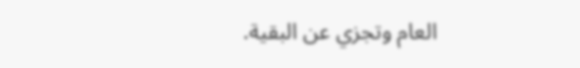العام وتجزي عن البقية.